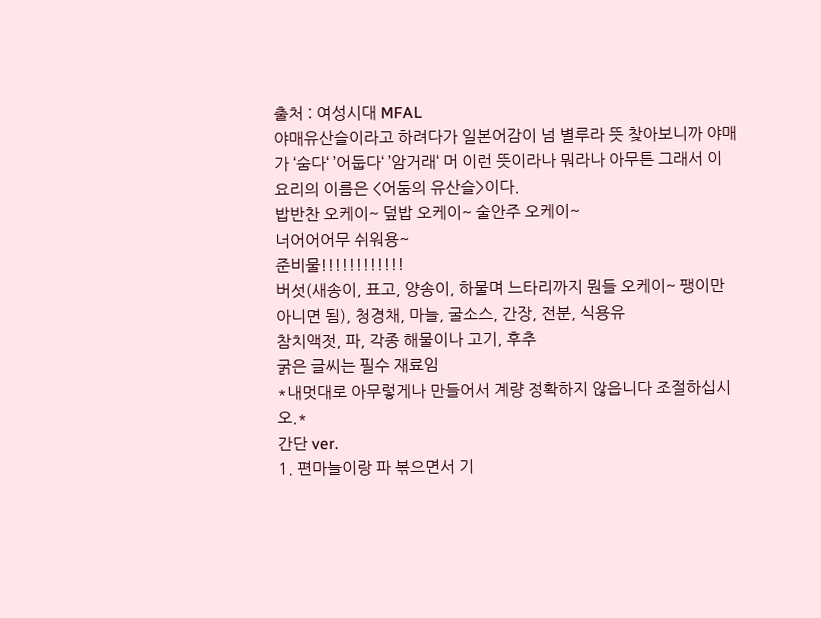출처 : 여성시대 MFAL
야매유산슬이라고 하려다가 일본어감이 넘 별루라 뜻 찾아보니까 야매가 ‘숨다‘ ’어둡다‘ ’암거래‘ 머 이런 뜻이라나 뭐라나 아무튼 그래서 이 요리의 이름은 <어둠의 유산슬>이다.
밥반찬 오케이~ 덮밥 오케이~ 술안주 오케이~
너어어어무 쉬워용~
준비물!!!!!!!!!!!!
버섯(새송이, 표고, 양송이, 하물며 느타리까지 뭔들 오케이~ 팽이만 아니면 됨), 청경채, 마늘, 굴소스, 간장, 전분, 식용유
참치액젓, 파, 각종 해물이나 고기, 후추
굵은 글씨는 필수 재료임
*내멋대로 아무렇게나 만들어서 계량 정확하지 않읍니다 조절하십시오.*
간단 ver.
1. 편마늘이랑 파 볶으면서 기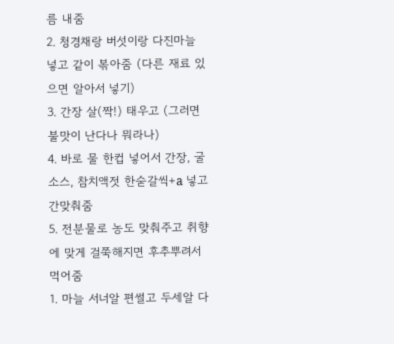름 내줌
2. 청경채랑 버섯이랑 다진마늘 넣고 같이 볶아줌 (다른 재료 있으면 알아서 넣기)
3. 간장 살(짝!) 태우고 (그러면 불맛이 난다나 뭐라나)
4. 바로 물 한컵 넣어서 간장, 굴소스, 참치액젓 한숟갈씩+a 넣고 간맞춰줌
5. 전분물로 농도 맞춰주고 취향에 맞게 걸쭉해지면 후추뿌려서 먹어줌
1. 마늘 서너알 편썰고 두세알 다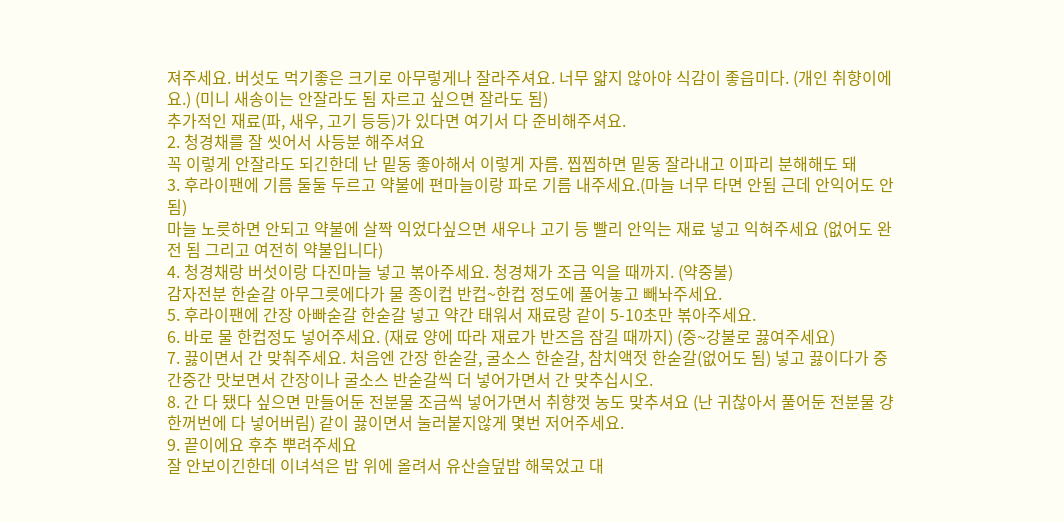져주세요. 버섯도 먹기좋은 크기로 아무렇게나 잘라주셔요. 너무 얇지 않아야 식감이 좋읍미다. (개인 취향이에요.) (미니 새송이는 안잘라도 됨 자르고 싶으면 잘라도 됨)
추가적인 재료(파, 새우, 고기 등등)가 있다면 여기서 다 준비해주셔요.
2. 청경채를 잘 씻어서 사등분 해주셔요
꼭 이렇게 안잘라도 되긴한데 난 밑동 좋아해서 이렇게 자름. 찝찝하면 밑동 잘라내고 이파리 분해해도 돼
3. 후라이팬에 기름 둘둘 두르고 약불에 편마늘이랑 파로 기름 내주세요.(마늘 너무 타면 안됨 근데 안익어도 안됨)
마늘 노릇하면 안되고 약불에 살짝 익었다싶으면 새우나 고기 등 빨리 안익는 재료 넣고 익혀주세요 (없어도 완전 됨 그리고 여전히 약불입니다)
4. 청경채랑 버섯이랑 다진마늘 넣고 볶아주세요. 청경채가 조금 익을 때까지. (약중불)
감자전분 한숟갈 아무그릇에다가 물 종이컵 반컵~한컵 정도에 풀어놓고 빼놔주세요.
5. 후라이팬에 간장 아빠숟갈 한숟갈 넣고 약간 태워서 재료랑 같이 5-10초만 볶아주세요.
6. 바로 물 한컵정도 넣어주세요. (재료 양에 따라 재료가 반즈음 잠길 때까지) (중~강불로 끓여주세요)
7. 끓이면서 간 맞춰주세요. 처음엔 간장 한숟갈, 굴소스 한숟갈, 참치액젓 한숟갈(없어도 됨) 넣고 끓이다가 중간중간 맛보면서 간장이나 굴소스 반숟갈씩 더 넣어가면서 간 맞추십시오.
8. 간 다 됐다 싶으면 만들어둔 전분물 조금씩 넣어가면서 취향껏 농도 맞추셔요 (난 귀찮아서 풀어둔 전분물 걍 한꺼번에 다 넣어버림) 같이 끓이면서 눌러붙지않게 몇번 저어주세요.
9. 끝이에요 후추 뿌려주세요
잘 안보이긴한데 이녀석은 밥 위에 올려서 유산슬덮밥 해묵었고 대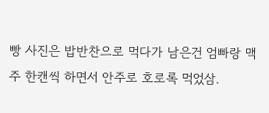빵 사진은 밥반찬으로 먹다가 남은건 엄빠랑 맥주 한캔씩 하면서 안주로 호로록 먹었삼.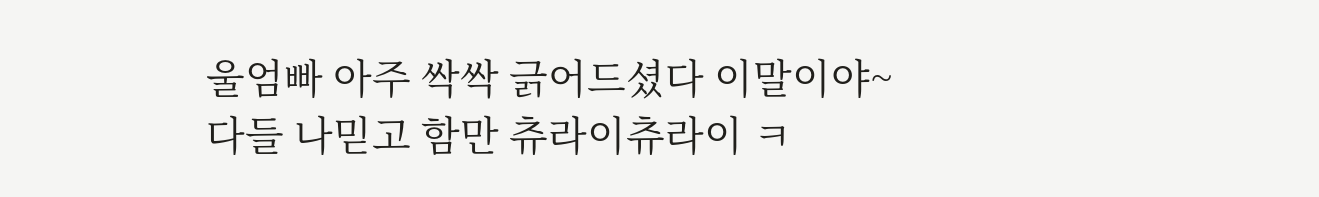울엄빠 아주 싹싹 긁어드셨다 이말이야~
다들 나믿고 함만 츄라이츄라이 ㅋ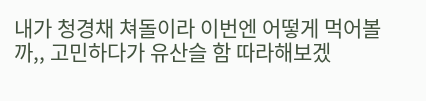내가 청경채 쳐돌이라 이번엔 어떻게 먹어볼까,, 고민하다가 유산슬 함 따라해보겠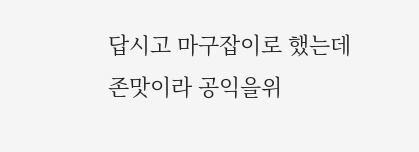답시고 마구잡이로 했는데 존맛이라 공익을위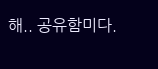해.. 공유함미다.